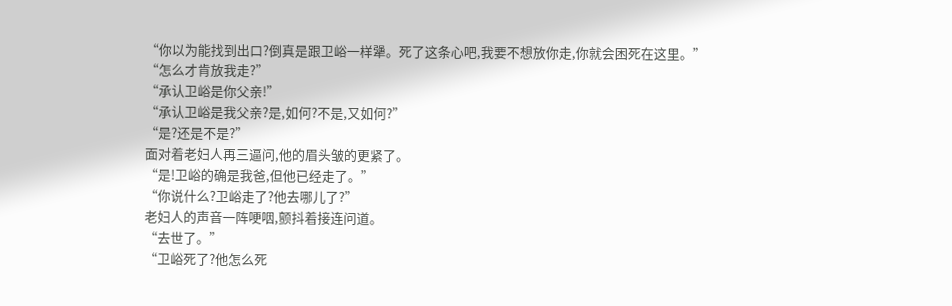“你以为能找到出口?倒真是跟卫峪一样犟。死了这条心吧,我要不想放你走,你就会困死在这里。”
“怎么才肯放我走?”
“承认卫峪是你父亲!”
“承认卫峪是我父亲?是,如何?不是,又如何?”
“是?还是不是?”
面对着老妇人再三逼问,他的眉头皱的更紧了。
“是!卫峪的确是我爸,但他已经走了。”
“你说什么?卫峪走了?他去哪儿了?”
老妇人的声音一阵哽咽,颤抖着接连问道。
“去世了。”
“卫峪死了?他怎么死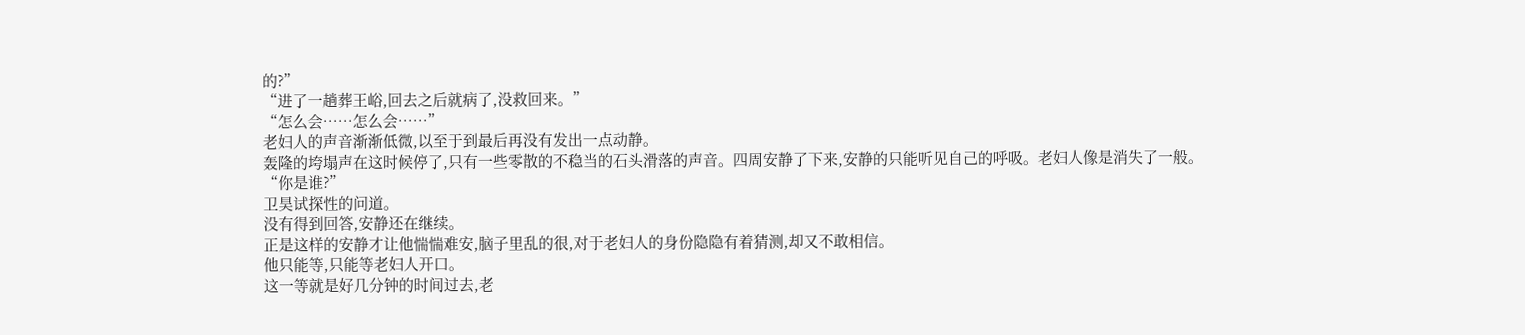的?”
“进了一趟葬王峪,回去之后就病了,没救回来。”
“怎么会……怎么会……”
老妇人的声音渐渐低微,以至于到最后再没有发出一点动静。
轰隆的垮塌声在这时候停了,只有一些零散的不稳当的石头滑落的声音。四周安静了下来,安静的只能听见自己的呼吸。老妇人像是消失了一般。
“你是谁?”
卫昊试探性的问道。
没有得到回答,安静还在继续。
正是这样的安静才让他惴惴难安,脑子里乱的很,对于老妇人的身份隐隐有着猜测,却又不敢相信。
他只能等,只能等老妇人开口。
这一等就是好几分钟的时间过去,老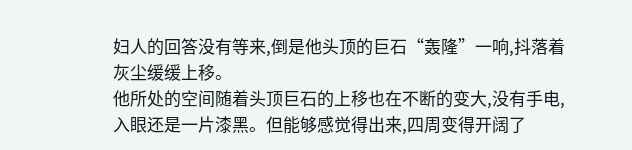妇人的回答没有等来,倒是他头顶的巨石“轰隆”一响,抖落着灰尘缓缓上移。
他所处的空间随着头顶巨石的上移也在不断的变大,没有手电,入眼还是一片漆黑。但能够感觉得出来,四周变得开阔了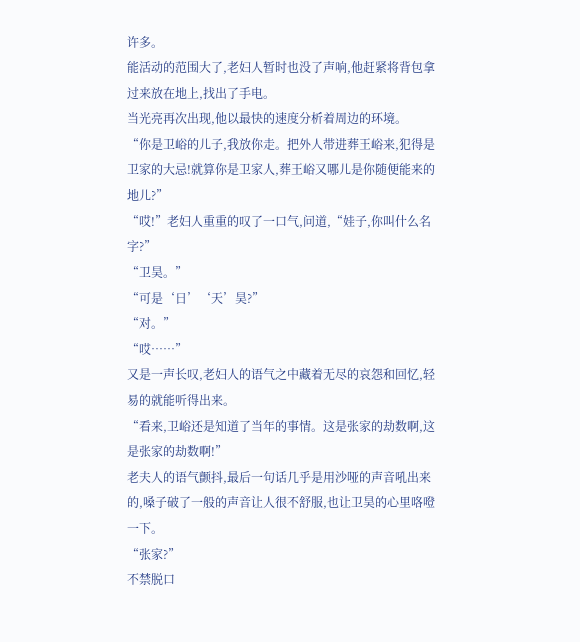许多。
能活动的范围大了,老妇人暂时也没了声响,他赶紧将背包拿过来放在地上,找出了手电。
当光亮再次出现,他以最快的速度分析着周边的环境。
“你是卫峪的儿子,我放你走。把外人带进葬王峪来,犯得是卫家的大忌!就算你是卫家人,葬王峪又哪儿是你随便能来的地儿?”
“哎!”老妇人重重的叹了一口气,问道,“娃子,你叫什么名字?”
“卫昊。”
“可是‘日’‘天’昊?”
“对。”
“哎……”
又是一声长叹,老妇人的语气之中藏着无尽的哀怨和回忆,轻易的就能听得出来。
“看来,卫峪还是知道了当年的事情。这是张家的劫数啊,这是张家的劫数啊!”
老夫人的语气颤抖,最后一句话几乎是用沙哑的声音吼出来的,嗓子破了一般的声音让人很不舒服,也让卫昊的心里咯噔一下。
“张家?”
不禁脱口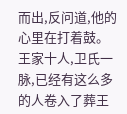而出,反问道,他的心里在打着鼓。王家十人,卫氏一脉,已经有这么多的人卷入了葬王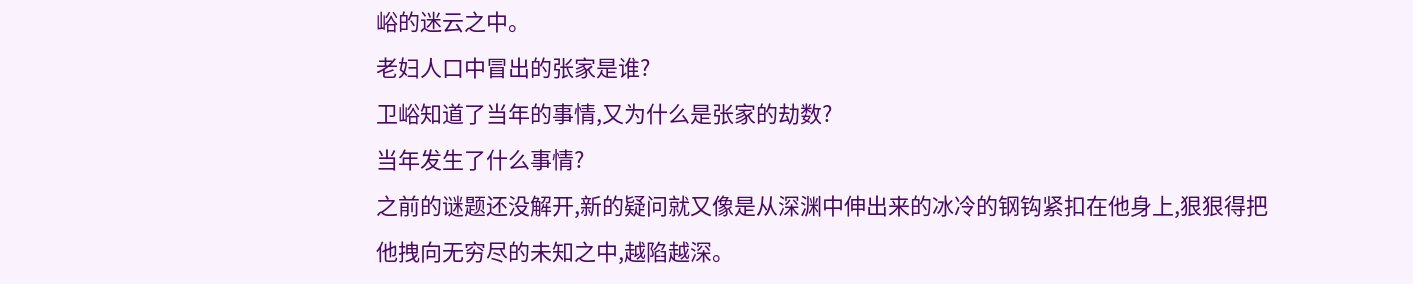峪的迷云之中。
老妇人口中冒出的张家是谁?
卫峪知道了当年的事情,又为什么是张家的劫数?
当年发生了什么事情?
之前的谜题还没解开,新的疑问就又像是从深渊中伸出来的冰冷的钢钩紧扣在他身上,狠狠得把他拽向无穷尽的未知之中,越陷越深。